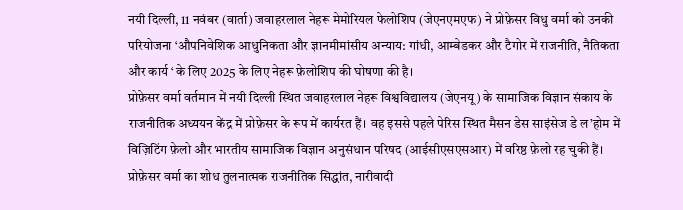नयी दिल्ली, 11 नवंबर (वार्ता) जवाहरलाल नेहरू मेमोरियल फेलोशिप (जेएनएमएफ) ने प्रोफ़ेसर विधु वर्मा को उनकी परियोजना ‘औपनिवेशिक आधुनिकता और ज्ञानमीमांसीय अन्याय: गांधी, आम्बेडकर और टैगोर में राजनीति, नैतिकता और कार्य ‘ के लिए 2025 के लिए नेहरू फ़ेलोशिप की घोषणा की है।
प्रोफ़ेसर वर्मा वर्तमान में नयी दिल्ली स्थित जवाहरलाल नेहरू विश्वविद्यालय (जेएनयू) के सामाजिक विज्ञान संकाय के राजनीतिक अध्ययन केंद्र में प्रोफ़ेसर के रूप में कार्यरत हैं। वह इससे पहले पेरिस स्थित मैसन डेस साइंसेज डे ल’होम में विज़िटिंग फ़ेलो और भारतीय सामाजिक विज्ञान अनुसंधान परिषद (आईसीएसएसआर) में वरिष्ठ फ़ेलो रह चुकी हैं।
प्रोफ़ेसर वर्मा का शोध तुलनात्मक राजनीतिक सिद्धांत, नारीवादी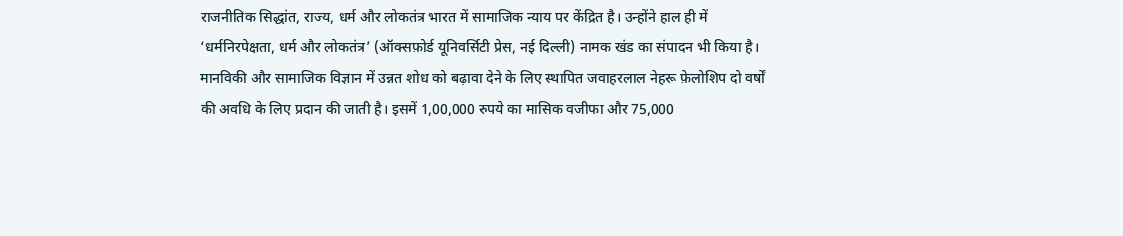राजनीतिक सिद्धांत, राज्य, धर्म और लोकतंत्र भारत में सामाजिक न्याय पर केंद्रित है। उन्होंने हाल ही में ‘धर्मनिरपेक्षता, धर्म और लोकतंत्र’ (ऑक्सफ़ोर्ड यूनिवर्सिटी प्रेस, नई दिल्ली) नामक खंड का संपादन भी किया है।
मानविकी और सामाजिक विज्ञान में उन्नत शोध को बढ़ावा देने के लिए स्थापित जवाहरलाल नेहरू फ़ेलोशिप दो वर्षों की अवधि के लिए प्रदान की जाती है। इसमें 1,00,000 रुपये का मासिक वजीफा और 75,000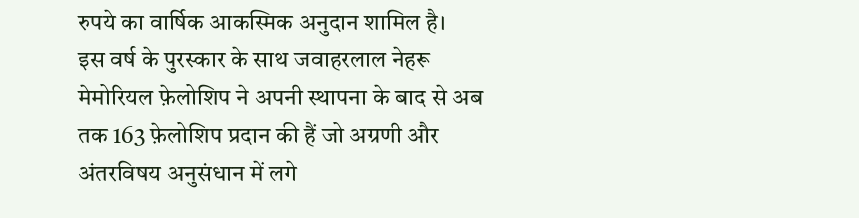रुपये का वार्षिक आकस्मिक अनुदान शामिल है।
इस वर्ष के पुरस्कार के साथ जवाहरलाल नेहरू मेमोरियल फ़ेलोशिप ने अपनी स्थापना के बाद से अब तक 163 फ़ेलोशिप प्रदान की हैं जो अग्रणी और अंतरविषय अनुसंधान में लगे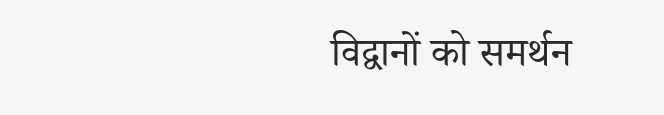विद्वानों को समर्थन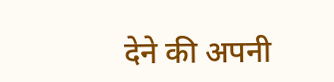देने की अपनी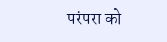परंपरा को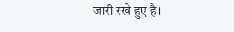जारी रखे हुए है।